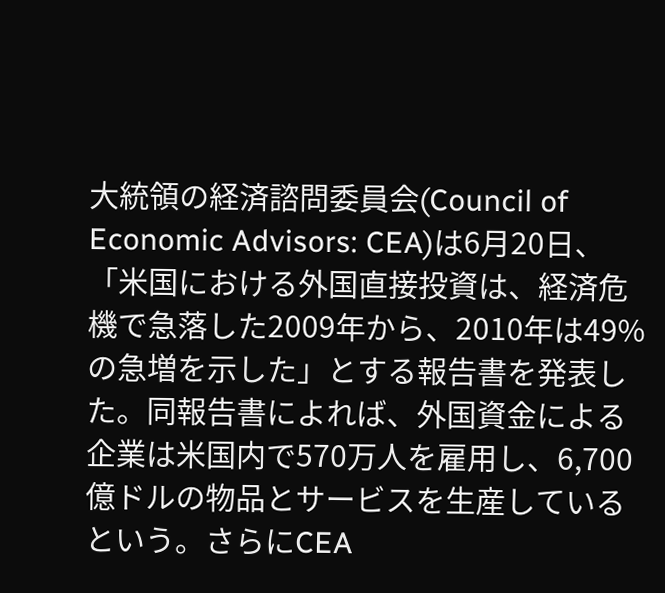大統領の経済諮問委員会(Council of Economic Advisors: CEA)は6月20日、「米国における外国直接投資は、経済危機で急落した2009年から、2010年は49%の急増を示した」とする報告書を発表した。同報告書によれば、外国資金による企業は米国内で570万人を雇用し、6,700億ドルの物品とサービスを生産しているという。さらにCEA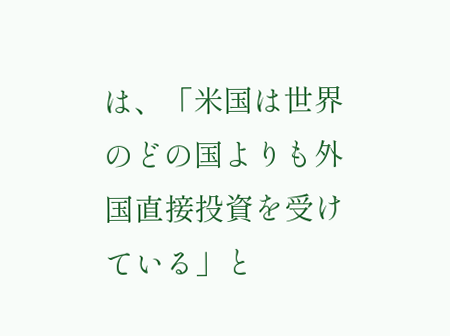は、「米国は世界のどの国よりも外国直接投資を受けている」と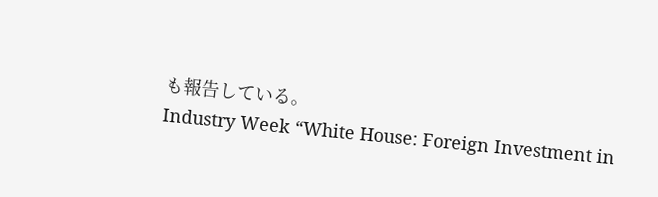も報告している。
Industry Week “White House: Foreign Investment in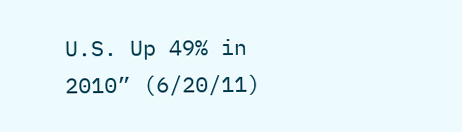U.S. Up 49% in 2010” (6/20/11)